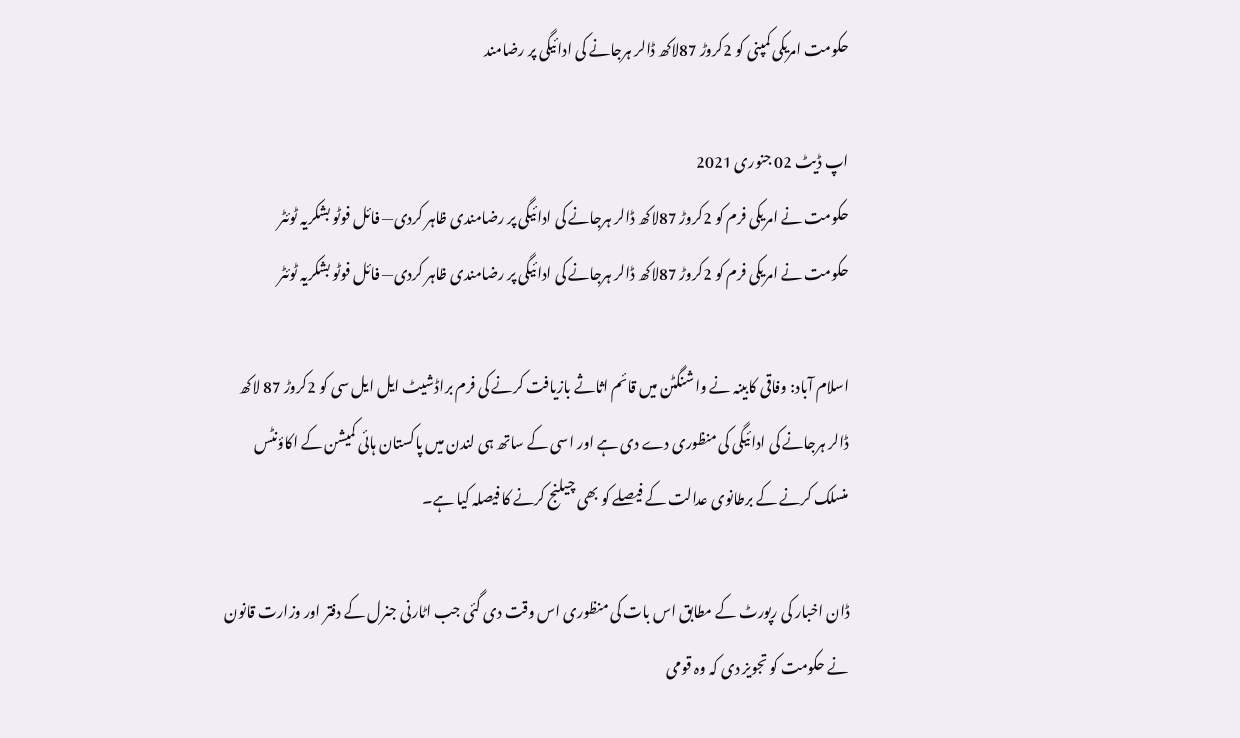حکومت امریکی کمپنی کو 2کروڑ 87لاکھ ڈالر ہرجانے کی ادائیگی پر رضامند

اپ ڈیٹ 02 جنوری 2021
حکومت نے امریکی فرم کو 2کروڑ 87لاکھ ڈالر ہرجانے کی ادائیگی پر رضامندی ظاہر کردی— فائل فوٹو بشکریہ ٹوئٹر
حکومت نے امریکی فرم کو 2کروڑ 87لاکھ ڈالر ہرجانے کی ادائیگی پر رضامندی ظاہر کردی— فائل فوٹو بشکریہ ٹوئٹر

اسلام آباد: وفاقی کابینہ نے واشنگٹن میں قائم اثاثے بازیافت کرنے کی فرم براڈشیٹ ایل ایل سی کو 2کروڑ 87 لاکھ ڈالر ہرجانے کی ادائیگی کی منظوری دے دی ہے اور اسی کے ساتھ ہی لندن میں پاکستان ہائی کمیشن کے اکاؤنٹس منسلک کرنے کے برطانوی عدالت کے فیصلے کو بھی چیلنج کرنے کا فیصلہ کیا ہے۔

ڈان اخبار کی رپورٹ کے مطابق اس بات کی منظوری اس وقت دی گئی جب اٹارنی جنرل کے دفتر اور وزارت قانون نے حکومت کو تجویز دی کہ وہ قومی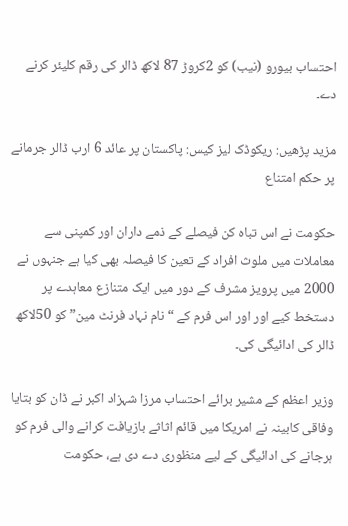احتساب بیورو (نیب) کو 2کروڑ 87 لاکھ ڈالر کی رقم کلیئر کرنے دے۔

مزید پڑھیں: ریکوڈک لیز کیس: پاکستان پر عائد 6 ارب ڈالر جرمانے پر حکم امتناع

حکومت نے اس تباہ کن فیصلے کے ذمے داران اور کمپنی سے معاملات میں ملوث افراد کے تعین کا فیصلہ بھی کیا ہے جنہوں نے 2000 میں پرویز مشرف کے دور میں ایک متنازع معاہدے پر دستخط کیے اور اور اس فرم کے “نام نہاد فرنٹ مین” کو 50لاکھ ڈالر کی ادائیگی کی۔

وزیر اعظم کے مشیر برائے احتساب مرزا شہزاد اکبر نے ڈان کو بتایا وفاقی کابینہ نے امریکا میں قائم اثاثے بازیافت کرانے والی فرم کو ہرجانے کی ادائیگی کے لیے منظوری دے دی ہے، حکومت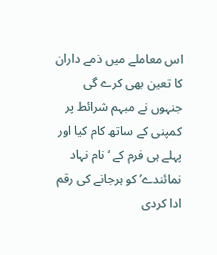اس معاملے میں ذمے داران کا تعین بھی کرے گی جنہوں نے مبہم شرائط پر کمپنی کے ساتھ کام کیا اور پہلے ہی فرم کے ‘نام نہاد نمائندے’ کو ہرجانے کی رقم ادا کردی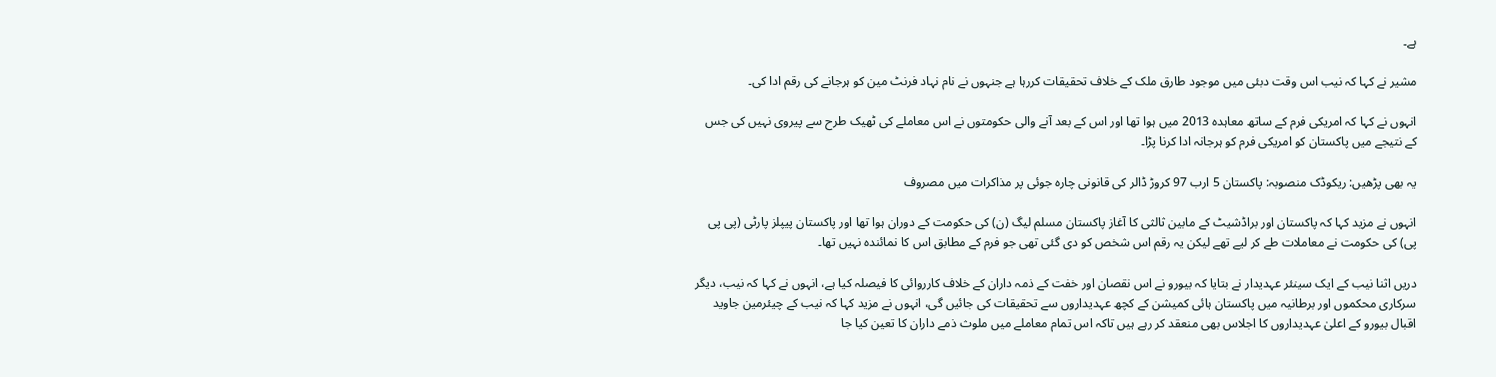ہے۔

مشیر نے کہا کہ نیب اس وقت دبئی میں موجود طارق ملک کے خلاف تحقیقات کررہا ہے جنہوں نے نام نہاد فرنٹ مین کو ہرجانے کی رقم ادا کی۔

انہوں نے کہا کہ امریکی فرم کے ساتھ معاہدہ 2013 میں ہوا تھا اور اس کے بعد آنے والی حکومتوں نے اس معاملے کی ٹھیک طرح سے پیروی نہیں کی جس کے نتیجے میں پاکستان کو امریکی فرم کو ہرجانہ ادا کرنا پڑا۔

یہ بھی پڑھیں: ریکوڈک منصوبہ: پاکستان 5 ارب 97 کروڑ ڈالر کی قانونی چارہ جوئی پر مذاکرات میں مصروف

انہوں نے مزید کہا کہ پاکستان اور براڈشیٹ کے مابین ثالثی کا آغاز پاکستان مسلم لیگ (ن) کی حکومت کے دوران ہوا تھا اور پاکستان پیپلز پارٹی (پی پی پی) کی حکومت نے معاملات طے کر لیے تھے لیکن یہ رقم اس شخص کو دی گئی تھی جو فرم کے مطابق اس کا نمائندہ نہیں تھا۔

دریں اثنا نیب کے ایک سینئر عہدیدار نے بتایا کہ بیورو نے اس نقصان اور خفت کے ذمہ داران کے خلاف کارروائی کا فیصلہ کیا ہے، انہوں نے کہا کہ نیب، دیگر سرکاری محکموں اور برطانیہ میں پاکستان ہائی کمیشن کے کچھ عہدیداروں سے تحقیقات کی جائیں گی، انہوں نے مزید کہا کہ نیب کے چیئرمین جاوید اقبال بیورو کے اعلیٰ عہدیداروں کا اجلاس بھی منعقد کر رہے ہیں تاکہ اس تمام معاملے میں ملوث ذمے داران کا تعین کیا جا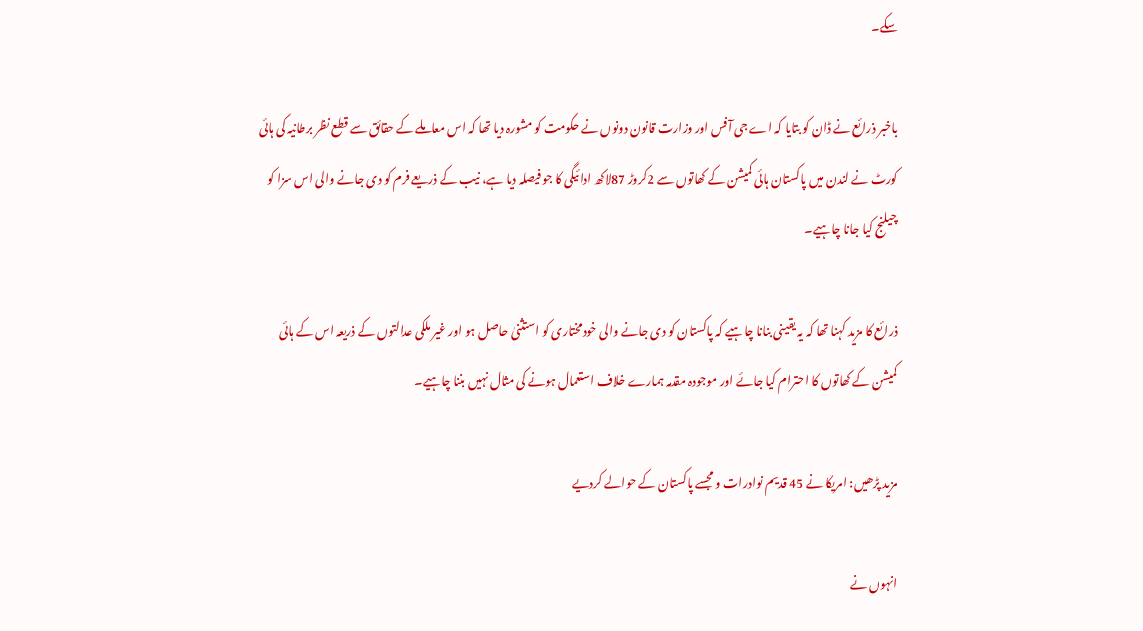سکے۔

باخبر ذرائع نے ڈان کو بتایا کہ اے جی آفس اور وزارت قانون دونوں نے حکومت کو مشورہ دیا تھا کہ اس معاملے کے حقائق سے قطع نظر برطانیہ کی ہائی کورٹ نے لندن میں پاکستان ہائی کمیشن کے کھاتوں سے 2کروڑ 87لاکھ ادائیگی کا جو فیصلہ دیا ہے، نیب کے ذریعے فرم کو دی جانے والی اس سزا کو چیلنج کیا جانا چاہیے۔

ذرائع کا مزید کہنا تھا کہ یہ یقینی بنانا چاہیے کہ پاکستان کو دی جانے والی خودمختاری کو استثنیٰ حاصل ہو اور غیر ملکی عدالتوں کے ذریعہ اس کے ہائی کمیشن کے کھاتوں کا احترام کیا جائے اور موجودہ مقدمہ ہمارے خلاف استعمال ہونے کی مثال نہیں بننا چاہیے۔

مزید پڑھیں: امریکا نے 45 قدیم نوادرات و مجسے پاکستان کے حوالے کردیے

انہوں نے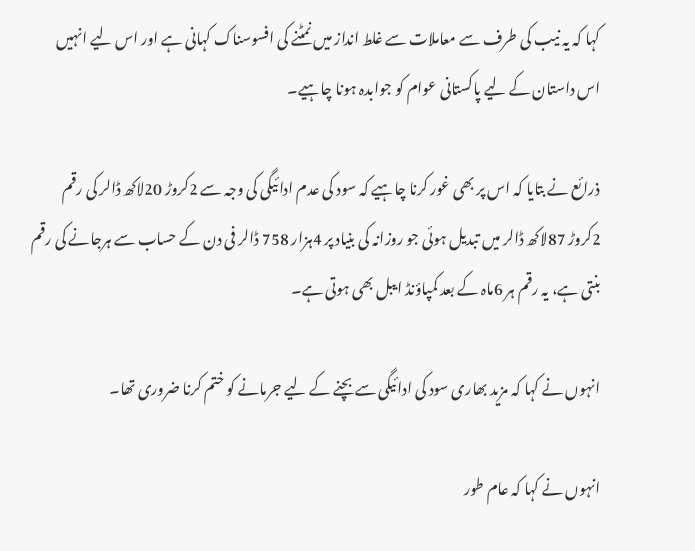کہا کہ یہ نیب کی طرف سے معاملات سے غلط انداز میں نمٹنے کی افسوسناک کہانی ہے اور اس لیے انہیں اس داستان کے لیے پاکستانی عوام کو جوابدہ ہونا چاہیے۔

ذرائع نے بتایا کہ اس پر بھی غور کرنا چاہیے کہ سود کی عدم ادائیگی کی وجہ سے 2کروڑ 20لاکھ ڈالر کی رقم 2کروڑ 87لاکھ ڈالر میں تبدیل ہوئی جو روزانہ کی بنیاد پر 4ہزار 758 ڈالر فی دن کے حساب سے ہرجانے کی رقم بنتی ہے، یہ رقم ہر 6ماہ کے بعد کمپاؤنڈ ایبل بھی ہوتی ہے۔

انہوں نے کہا کہ مزید بھاری سود کی ادائیگی سے بچنے کے لیے جرمانے کو ختم کرنا ضروری تھا۔

انہوں نے کہا کہ عام طور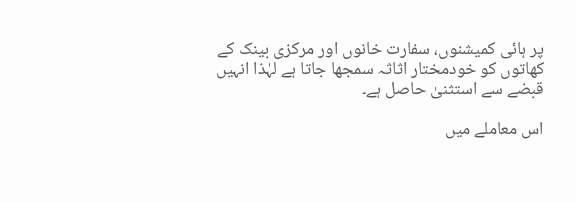پر ہائی کمیشنوں، سفارت خانوں اور مرکزی بینک کے کھاتوں کو خودمختار اثاثہ سمجھا جاتا ہے لہٰذا انہیں قبضے سے استثنیٰ حاصل ہے۔

اس معاملے میں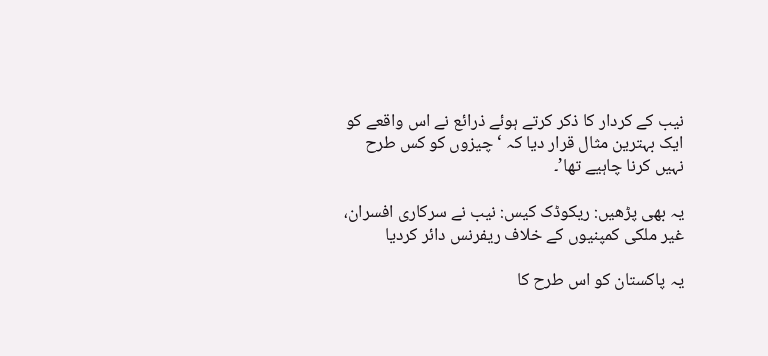نیب کے کردار کا ذکر کرتے ہوئے ذرائع نے اس واقعے کو ایک بہترین مثال قرار دیا کہ ‘چیزوں کو کس طرح نہیں کرنا چاہیے تھا’۔

یہ بھی پڑھیں: ریکوڈک کیس: نیب نے سرکاری افسران، غیر ملکی کمپنیوں کے خلاف ریفرنس دائر کردیا

یہ پاکستان کو اس طرح کا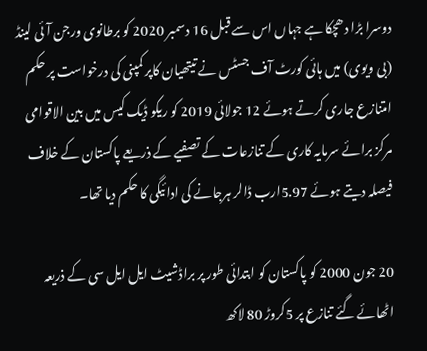دوسرا بڑا دھچکا ہے جہاں اس سے قبل 16 دسمبر 2020 کو برطانوی ورجن آئی لینڈ (بی ویوی) میں ہائی کورٹ آف جسٹس نے تیتھیان کاپر کمپنی کی درخواست پر حکم امتنازع جاری کرتے ہوئے 12 جولائی 2019 کو ریکو ڈیک کیس میں بین الاقوامی مرکز برائے سرمایہ کاری کے تنازعات کے تصفیے کے ذریعے پاکستان کے خلاف فیصلہ دیتے ہوئے 5.97ارب ڈالر ہرجانے کی ادائیگی کا حکم دیا تھا۔

20 جون 2000 کو پاکستان کو ابتدائی طور پر براڈشیٹ ایل ایل سی کے ذریعہ اٹھائے گئے تنازع پر 5کروڑ 80 لاکھ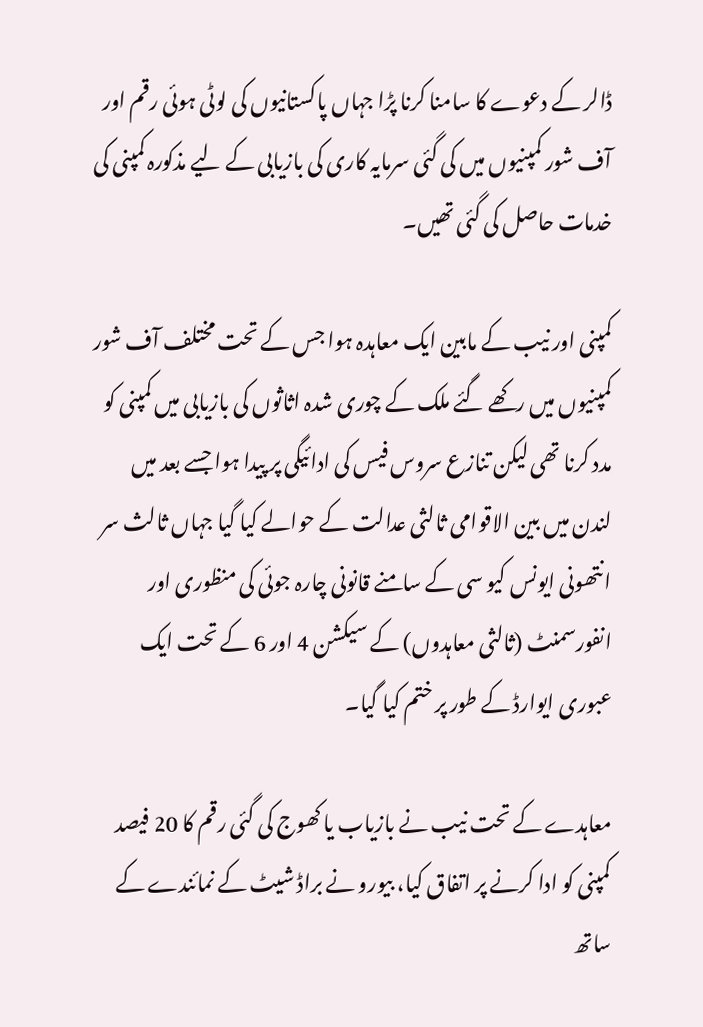ڈالر کے دعوے کا سامنا کرنا پڑا جہاں پاکستانیوں کی لوٹی ہوئی رقم اور آف شور کمپنیوں میں کی گئی سرمایہ کاری کی بازیابی کے لیے مذکورہ کمپنی کی خدمات حاصل کی گئی تھیں۔

کمپنی اور نیب کے مابین ایک معاہدہ ہوا جس کے تحت مختلف آف شور کمپنیوں میں رکھے گئے ملک کے چوری شدہ اثاثوں کی بازیابی میں کمپنی کو مدد کرنا تھی لیکن تنازع سروس فیس کی ادائیگی پر پیدا ہوا جسے بعد میں لندن میں بین الاقوامی ثالثی عدالت کے حوالے کیا گیا جہاں ثالث سر انتھونی ایونس کیو سی کے سامنے قانونی چارہ جوئی کی منظوری اور انفورسمنٹ (ثالثی معاہدوں) کے سیکشن 4 اور 6 کے تحت ایک عبوری ایوارڈ کے طور پر ختم کیا گیا۔

معاہدے کے تحت نیب نے بازیاب یا کھوج کی گئی رقم کا 20 فیصد کمپنی کو ادا کرنے پر اتفاق کیا، بیورو نے براڈ شیٹ کے نمائندے کے ساتھ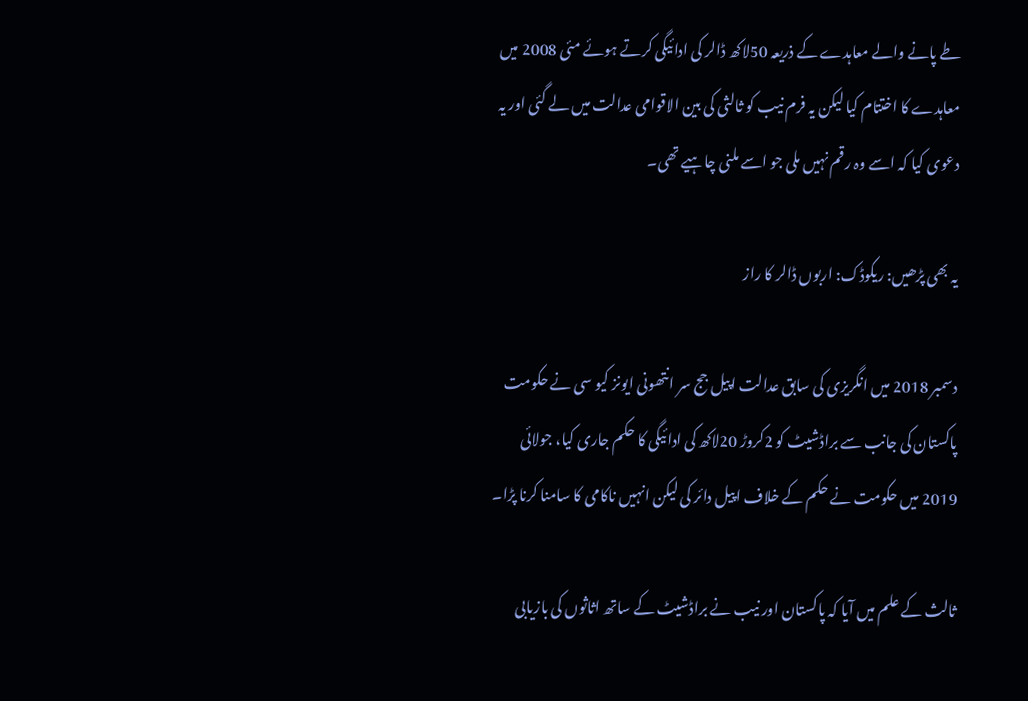طے پانے والے معاہدے کے ذریعہ 50لاکھ ڈالر کی ادائیگی کرتے ہوئے مئی 2008 میں معاہدے کا اختتام کیا لیکن یہ فرم نیب کو ثالثی کی بین الاقوامی عدالت میں لے گئی اور یہ دعوی کیا کہ اسے وہ رقم نہیں ملی جو اسے ملنی چاہیے تھی۔

یہ بھی پڑھیں: ریکوڈک: اربوں ڈالر کا راز

دسمبر 2018 میں انگریزی کی سابق عدالت اپیل جج سر انتھونی ایونز کیو سی نے حکومت پاکستان کی جانب سے براڈشیٹ کو 2کروڑ 20لاکھ کی ادائیگی کا حکم جاری کیا، جولائی 2019 میں حکومت نے حکم کے خلاف اپیل دائر کی لیکن انہیں ناکامی کا سامنا کرنا پڑا۔

ثالث کے علم میں آیا کہ پاکستان اور نیب نے براڈشیٹ کے ساتھ اثاثوں کی بازیابی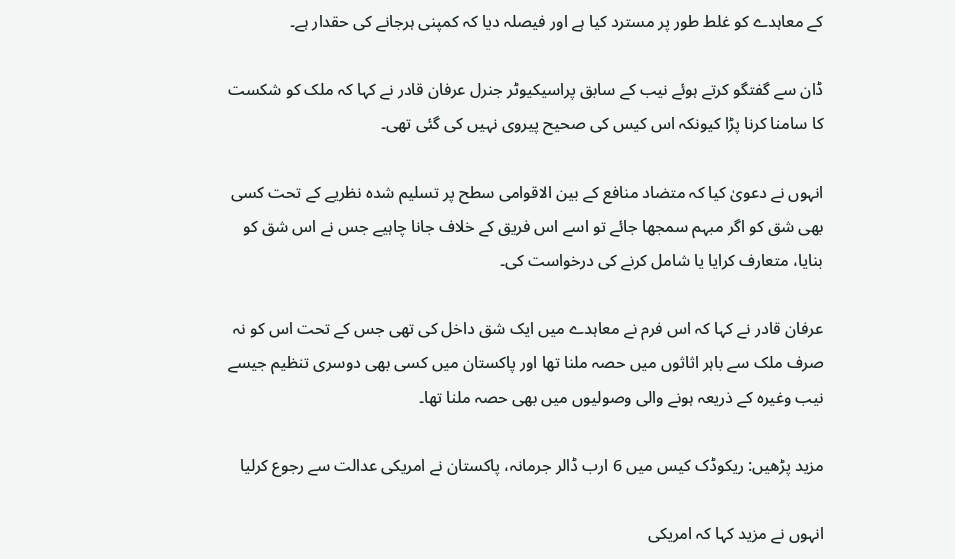کے معاہدے کو غلط طور پر مسترد کیا ہے اور فیصلہ دیا کہ کمپنی ہرجانے کی حقدار ہے۔

ڈان سے گفتگو کرتے ہوئے نیب کے سابق پراسیکیوٹر جنرل عرفان قادر نے کہا کہ ملک کو شکست کا سامنا کرنا پڑا کیونکہ اس کیس کی صحیح پیروی نہیں کی گئی تھی۔

انہوں نے دعویٰ کیا کہ متضاد منافع کے بین الاقوامی سطح پر تسلیم شدہ نظریے کے تحت کسی بھی شق کو اگر مبہم سمجھا جائے تو اسے اس فریق کے خلاف جانا چاہیے جس نے اس شق کو بنایا، متعارف کرایا یا شامل کرنے کی درخواست کی۔

عرفان قادر نے کہا کہ اس فرم نے معاہدے میں ایک شق داخل کی تھی جس کے تحت اس کو نہ صرف ملک سے باہر اثاثوں میں حصہ ملنا تھا اور پاکستان میں کسی بھی دوسری تنظیم جیسے نیب وغیرہ کے ذریعہ ہونے والی وصولیوں میں بھی حصہ ملنا تھا۔

مزید پڑھیں: ریکوڈک کیس میں 6 ارب ڈالر جرمانہ، پاکستان نے امریکی عدالت سے رجوع کرلیا

انہوں نے مزید کہا کہ امریکی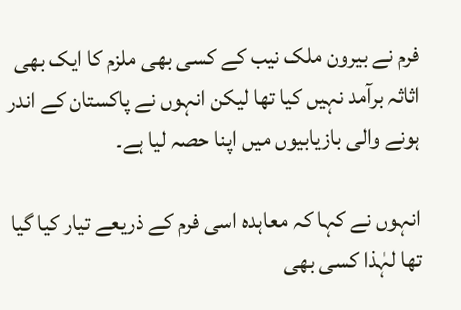فرم نے بیرون ملک نیب کے کسی بھی ملزم کا ایک بھی اثاثہ برآمد نہیں کیا تھا لیکن انہوں نے پاکستان کے اندر ہونے والی بازیابیوں میں اپنا حصہ لیا ہے۔

انہوں نے کہا کہ معاہدہ اسی فرم کے ذریعے تیار کیا گیا تھا لہٰذا کسی بھی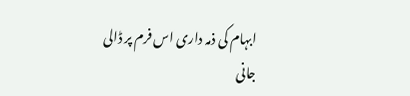ابہام کی ذمہ داری اس فرم پر ڈالی جانی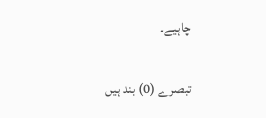چاہیے۔

تبصرے (0) بند ہیں